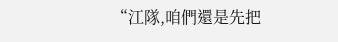“江隊,咱們還是先把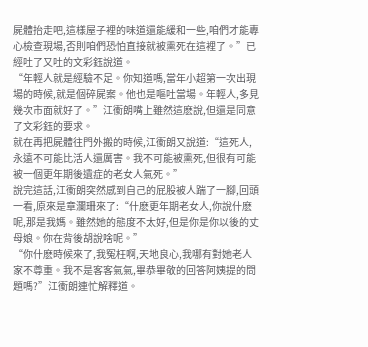屍體抬走吧,這樣屋子裡的味道還能緩和一些,咱們才能專心檢查現場,否則咱們恐怕直接就被熏死在這裡了。”已經吐了又吐的文彩鈺說道。
“年輕人就是經驗不足。你知道嗎,當年小超第一次出現場的時候,就是個碎屍案。他也是嘔吐當場。年輕人,多見幾次市面就好了。”江衝朗嘴上雖然這麽說,但還是同意了文彩鈺的要求。
就在再把屍體往門外搬的時候,江衝朗又說道:“這死人,永遠不可能比活人還厲害。我不可能被熏死,但很有可能被一個更年期後遺症的老女人氣死。”
說完這話,江衝朗突然感到自己的屁股被人踹了一腳,回頭一看,原來是章瀾珊來了:“什麽更年期老女人,你說什麽呢,那是我媽。雖然她的態度不太好,但是你是你以後的丈母娘。你在背後胡說啥呢。”
“你什麽時候來了,我冤枉啊,天地良心,我哪有對她老人家不尊重。我不是客客氣氣,畢恭畢敬的回答阿姨提的問題嗎?”江衝朗連忙解釋道。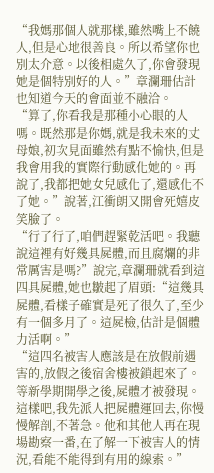“我媽那個人就那樣,雖然嘴上不饒人,但是心地很善良。所以希望你也別太介意。以後相處久了,你會發現她是個特別好的人。”章瀾珊估計也知道今天的會面並不融洽。
“算了,你看我是那種小心眼的人嗎。既然那是你媽,就是我未來的丈母娘,初次見面雖然有點不愉快,但是我會用我的實際行動感化她的。再說了,我都把她女兒感化了,還感化不了她。”說著,江衝朗又開會死嬉皮笑臉了。
“行了行了,咱們趕緊乾活吧。我聽說這裡有好幾具屍體,而且腐爛的非常厲害是嗎?”說完,章瀾珊就看到這四具屍體,她也皺起了眉頭:“這幾具屍體,看樣子確實是死了很久了,至少有一個多月了。這屍檢,估計是個體力活啊。”
“這四名被害人應該是在放假前遇害的,放假之後宿舍樓被鎖起來了。等新學期開學之後,屍體才被發現。這樣吧,我先派人把屍體運回去,你慢慢解剖,不著急。他和其他人再在現場勘察一番,在了解一下被害人的情況,看能不能得到有用的線索。”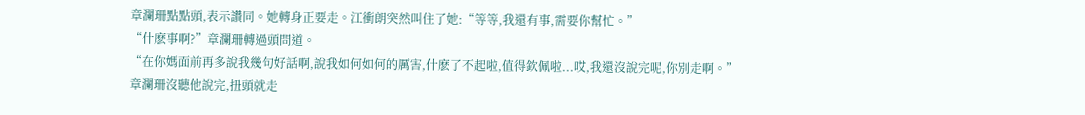章瀾珊點點頭,表示讚同。她轉身正要走。江衝朗突然叫住了她:“等等,我還有事,需要你幫忙。”
“什麽事啊?”章瀾珊轉過頭問道。
“在你媽面前再多說我幾句好話啊,說我如何如何的厲害,什麽了不起啦,值得欽佩啦...哎,我還沒說完呢,你別走啊。”
章瀾珊沒聽他說完,扭頭就走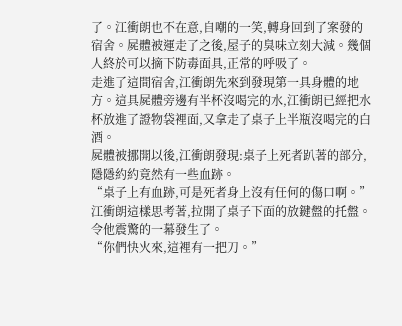了。江衝朗也不在意,自嘲的一笑,轉身回到了案發的宿舍。屍體被運走了之後,屋子的臭味立刻大減。幾個人終於可以摘下防毒面具,正常的呼吸了。
走進了這間宿舍,江衝朗先來到發現第一具身體的地方。這具屍體旁邊有半杯沒喝完的水,江衝朗已經把水杯放進了證物袋裡面,又拿走了桌子上半瓶沒喝完的白酒。
屍體被挪開以後,江衝朗發現:桌子上死者趴著的部分,隱隱約約竟然有一些血跡。
“桌子上有血跡,可是死者身上沒有任何的傷口啊。”江衝朗這樣思考著,拉開了桌子下面的放鍵盤的托盤。令他震驚的一幕發生了。
“你們快火來,這裡有一把刀。”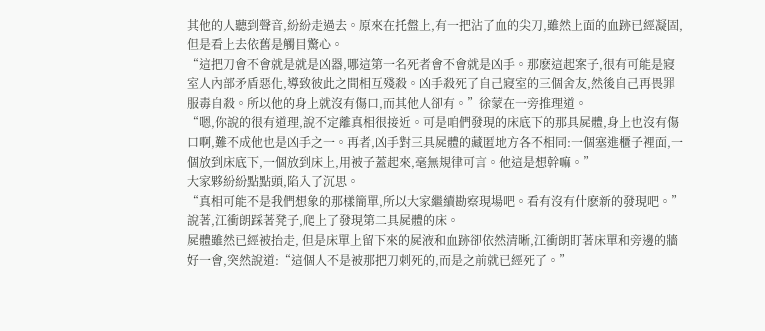其他的人聽到聲音,紛紛走過去。原來在托盤上,有一把沾了血的尖刀,雖然上面的血跡已經凝固,但是看上去依舊是觸目驚心。
“這把刀會不會就是就是凶器,哪這第一名死者會不會就是凶手。那麽這起案子,很有可能是寢室人內部矛盾惡化,導致彼此之間相互殘殺。凶手殺死了自己寢室的三個舍友,然後自己再畏罪服毒自殺。所以他的身上就沒有傷口,而其他人卻有。”徐蒙在一旁推理道。
“嗯,你說的很有道理,說不定離真相很接近。可是咱們發現的床底下的那具屍體,身上也沒有傷口啊,難不成他也是凶手之一。再者,凶手對三具屍體的藏匿地方各不相同:一個塞進櫃子裡面,一個放到床底下,一個放到床上,用被子蓋起來,毫無規律可言。他這是想幹嘛。”
大家夥紛紛點點頭,陷入了沉思。
“真相可能不是我們想象的那樣簡單,所以大家繼續勘察現場吧。看有沒有什麽新的發現吧。”說著,江衝朗踩著凳子,爬上了發現第二具屍體的床。
屍體雖然已經被抬走, 但是床單上留下來的屍液和血跡卻依然清晰,江衝朗盯著床單和旁邊的牆好一會,突然說道:“這個人不是被那把刀刺死的,而是之前就已經死了。”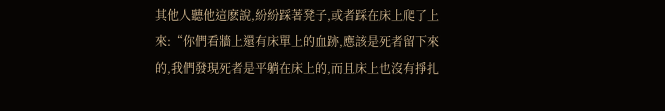其他人聽他這麽說,紛紛踩著凳子,或者踩在床上爬了上來:“你們看牆上還有床單上的血跡,應該是死者留下來的,我們發現死者是平躺在床上的,而且床上也沒有掙扎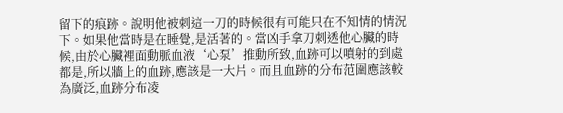留下的痕跡。說明他被刺這一刀的時候很有可能只在不知情的情況下。如果他當時是在睡覺,是活著的。當凶手拿刀刺透他心臟的時候,由於心臟裡面動脈血液‘心泵’推動所致,血跡可以噴射的到處都是,所以牆上的血跡,應該是一大片。而且血跡的分布范圍應該較為廣泛,血跡分布凌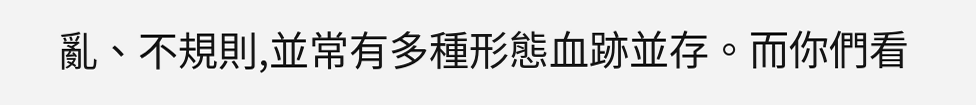亂、不規則,並常有多種形態血跡並存。而你們看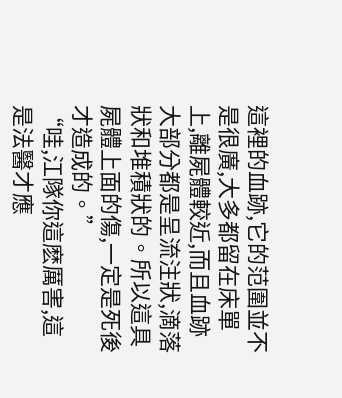這裡的血跡,它的范圍並不是很廣,大多都留在床單上,離屍體較近,而且血跡大部分都是呈流注狀,滴落狀和堆積狀的。所以這具屍體上面的傷,一定是死後才造成的。”
“哇,江隊你這麽厲害,這是法醫才應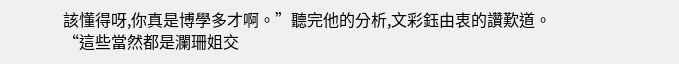該懂得呀,你真是博學多才啊。”聽完他的分析,文彩鈺由衷的讚歎道。
“這些當然都是瀾珊姐交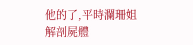他的了,平時瀾珊姐解剖屍體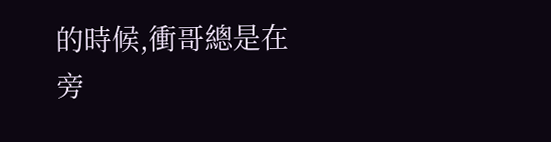的時候,衝哥總是在旁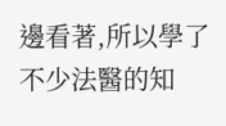邊看著,所以學了不少法醫的知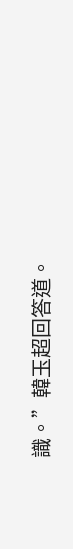識。”韓玉超回答道。